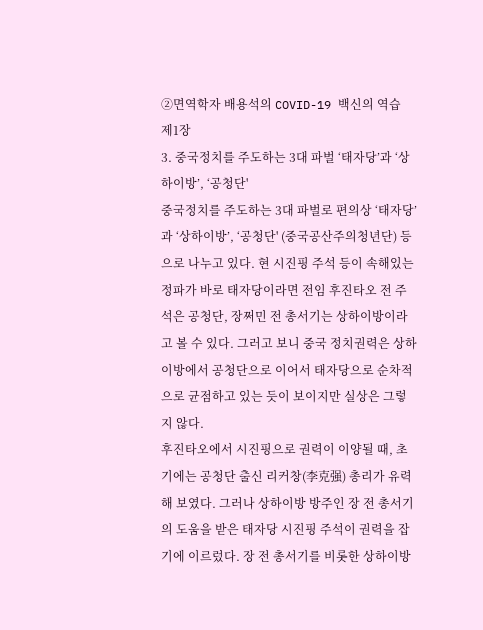②면역학자 배용석의 COVID-19 백신의 역습
제1장
3. 중국정치를 주도하는 3대 파벌 ‘태자당’과 ‘상하이방’, ‘공청단'
중국정치를 주도하는 3대 파벌로 편의상 ‘태자당’과 ‘상하이방’, ‘공청단' (중국공산주의청년단) 등으로 나누고 있다. 현 시진핑 주석 등이 속해있는 정파가 바로 태자당이라면 전임 후진타오 전 주석은 공청단, 장쩌민 전 총서기는 상하이방이라고 볼 수 있다. 그러고 보니 중국 정치권력은 상하이방에서 공청단으로 이어서 태자당으로 순차적으로 균점하고 있는 듯이 보이지만 실상은 그렇지 않다.
후진타오에서 시진핑으로 권력이 이양될 때, 초기에는 공청단 출신 리커창(李克强) 총리가 유력해 보였다. 그러나 상하이방 방주인 장 전 총서기의 도움을 받은 태자당 시진핑 주석이 권력을 잡기에 이르렀다. 장 전 총서기를 비롯한 상하이방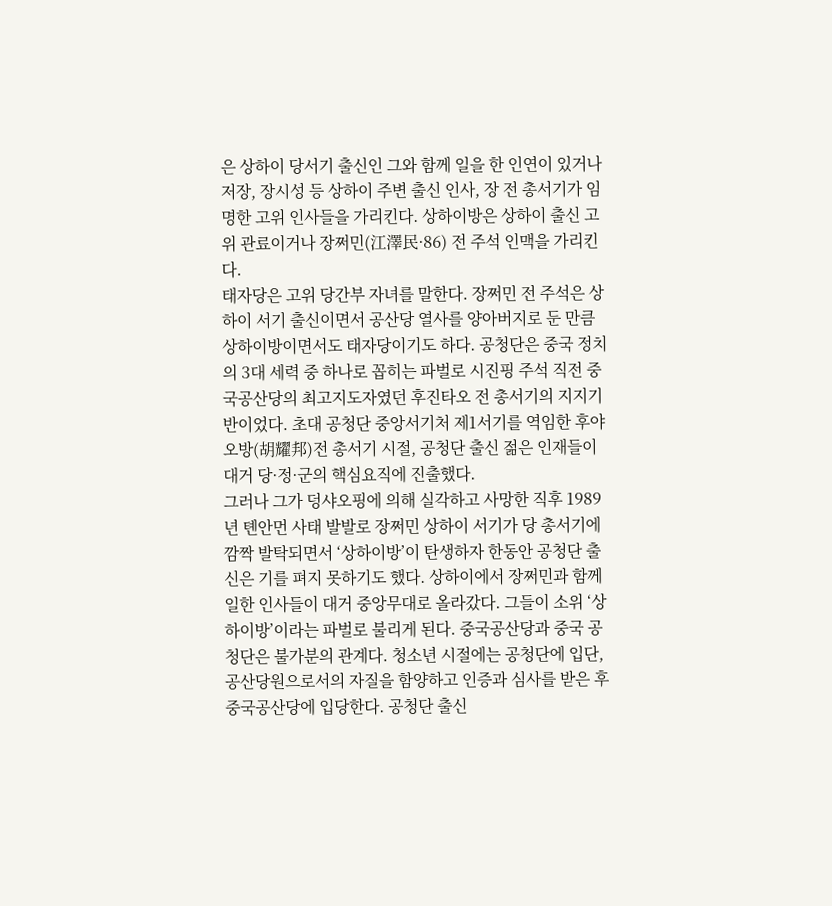은 상하이 당서기 출신인 그와 함께 일을 한 인연이 있거나 저장, 장시성 등 상하이 주변 출신 인사, 장 전 총서기가 임명한 고위 인사들을 가리킨다. 상하이방은 상하이 출신 고위 관료이거나 장쩌민(江澤民·86) 전 주석 인맥을 가리킨다.
태자당은 고위 당간부 자녀를 말한다. 장쩌민 전 주석은 상하이 서기 출신이면서 공산당 열사를 양아버지로 둔 만큼 상하이방이면서도 태자당이기도 하다. 공청단은 중국 정치의 3대 세력 중 하나로 꼽히는 파벌로 시진핑 주석 직전 중국공산당의 최고지도자였던 후진타오 전 총서기의 지지기반이었다. 초대 공청단 중앙서기처 제1서기를 역임한 후야오방(胡耀邦)전 총서기 시절, 공청단 출신 젊은 인재들이 대거 당·정·군의 핵심요직에 진출했다.
그러나 그가 덩샤오핑에 의해 실각하고 사망한 직후 1989년 톈안먼 사태 발발로 장쩌민 상하이 서기가 당 총서기에 깜짝 발탁되면서 ‘상하이방’이 탄생하자 한동안 공청단 출신은 기를 펴지 못하기도 했다. 상하이에서 장쩌민과 함께 일한 인사들이 대거 중앙무대로 올라갔다. 그들이 소위 ‘상하이방’이라는 파벌로 불리게 된다. 중국공산당과 중국 공청단은 불가분의 관계다. 청소년 시절에는 공청단에 입단, 공산당원으로서의 자질을 함양하고 인증과 심사를 받은 후 중국공산당에 입당한다. 공청단 출신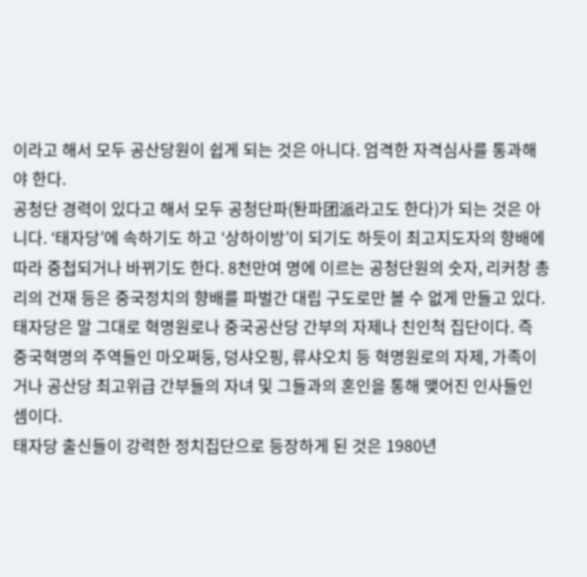이라고 해서 모두 공산당원이 쉽게 되는 것은 아니다. 엄격한 자격심사를 통과해야 한다.
공청단 경력이 있다고 해서 모두 공청단파(퇀파团派라고도 한다)가 되는 것은 아니다. ‘태자당’에 속하기도 하고 ‘상하이방’이 되기도 하듯이 최고지도자의 향배에 따라 중첩되거나 바뀌기도 한다. 8천만여 명에 이르는 공청단원의 숫자, 리커창 총리의 건재 등은 중국정치의 향배를 파벌간 대립 구도로만 볼 수 없게 만들고 있다.
태자당은 말 그대로 혁명원로나 중국공산당 간부의 자제나 친인척 집단이다. 즉 중국혁명의 주역들인 마오쩌둥, 덩샤오핑, 류샤오치 등 혁명원로의 자제, 가족이거나 공산당 최고위급 간부들의 자녀 및 그들과의 혼인을 통해 맺어진 인사들인 셈이다.
태자당 출신들이 강력한 정치집단으로 등장하게 된 것은 1980년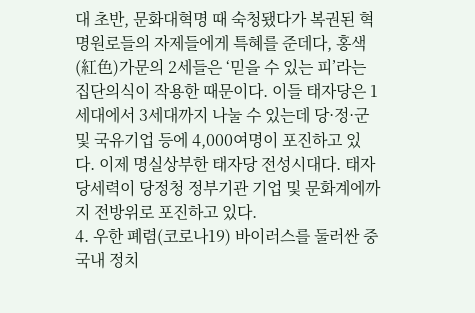대 초반, 문화대혁명 때 숙청됐다가 복권된 혁명원로들의 자제들에게 특혜를 준데다, 홍색(紅色)가문의 2세들은 ‘믿을 수 있는 피’라는 집단의식이 작용한 때문이다. 이들 태자당은 1세대에서 3세대까지 나눌 수 있는데 당·정·군 및 국유기업 등에 4,000여명이 포진하고 있다. 이제 명실상부한 태자당 전성시대다. 태자당세력이 당정청 정부기관 기업 및 문화계에까지 전방위로 포진하고 있다.
4. 우한 폐렴(코로나19) 바이러스를 둘러싼 중국내 정치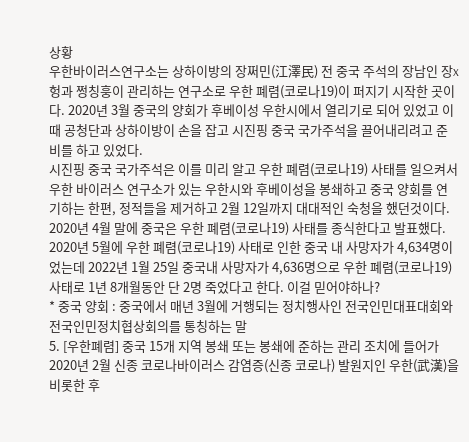상황
우한바이러스연구소는 상하이방의 장쩌민(江澤民) 전 중국 주석의 장남인 장x헝과 쩡칭훙이 관리하는 연구소로 우한 폐렴(코로나19)이 퍼지기 시작한 곳이다. 2020년 3월 중국의 양회가 후베이성 우한시에서 열리기로 되어 있었고 이 때 공청단과 상하이방이 손을 잡고 시진핑 중국 국가주석을 끌어내리려고 준비를 하고 있었다.
시진핑 중국 국가주석은 이를 미리 알고 우한 폐렴(코로나19) 사태를 일으켜서 우한 바이러스 연구소가 있는 우한시와 후베이성을 봉쇄하고 중국 양회를 연기하는 한편, 정적들을 제거하고 2월 12일까지 대대적인 숙청을 했던것이다.
2020년 4월 말에 중국은 우한 폐렴(코로나19) 사태를 종식한다고 발표했다. 2020년 5월에 우한 폐렴(코로나19) 사태로 인한 중국 내 사망자가 4,634명이었는데 2022년 1월 25일 중국내 사망자가 4,636명으로 우한 폐렴(코로나19) 사태로 1년 8개월동안 단 2명 죽었다고 한다. 이걸 믿어야하나?
* 중국 양회 : 중국에서 매년 3월에 거행되는 정치행사인 전국인민대표대회와 전국인민정치협상회의를 통칭하는 말
5. [우한폐렴] 중국 15개 지역 봉쇄 또는 봉쇄에 준하는 관리 조치에 들어가
2020년 2월 신종 코로나바이러스 감염증(신종 코로나) 발원지인 우한(武漢)을 비롯한 후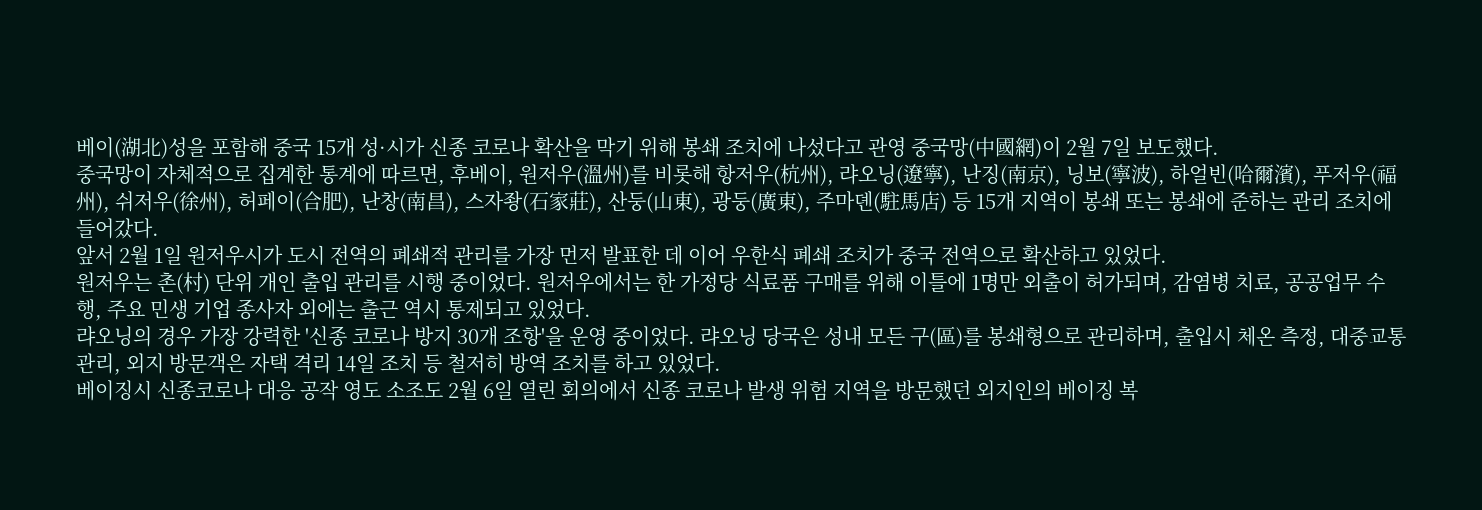베이(湖北)성을 포함해 중국 15개 성·시가 신종 코로나 확산을 막기 위해 봉쇄 조치에 나섰다고 관영 중국망(中國網)이 2월 7일 보도했다.
중국망이 자체적으로 집계한 통계에 따르면, 후베이, 원저우(溫州)를 비롯해 항저우(杭州), 랴오닝(遼寧), 난징(南京), 닝보(寧波), 하얼빈(哈爾濱), 푸저우(福州), 쉬저우(徐州), 허페이(合肥), 난창(南昌), 스자좡(石家莊), 산둥(山東), 광둥(廣東), 주마뎬(駐馬店) 등 15개 지역이 봉쇄 또는 봉쇄에 준하는 관리 조치에 들어갔다.
앞서 2월 1일 원저우시가 도시 전역의 폐쇄적 관리를 가장 먼저 발표한 데 이어 우한식 폐쇄 조치가 중국 전역으로 확산하고 있었다.
원저우는 촌(村) 단위 개인 출입 관리를 시행 중이었다. 원저우에서는 한 가정당 식료품 구매를 위해 이틀에 1명만 외출이 허가되며, 감염병 치료, 공공업무 수행, 주요 민생 기업 종사자 외에는 출근 역시 통제되고 있었다.
랴오닝의 경우 가장 강력한 '신종 코로나 방지 30개 조항'을 운영 중이었다. 랴오닝 당국은 성내 모든 구(區)를 봉쇄형으로 관리하며, 출입시 체온 측정, 대중교통 관리, 외지 방문객은 자택 격리 14일 조치 등 철저히 방역 조치를 하고 있었다.
베이징시 신종코로나 대응 공작 영도 소조도 2월 6일 열린 회의에서 신종 코로나 발생 위험 지역을 방문했던 외지인의 베이징 복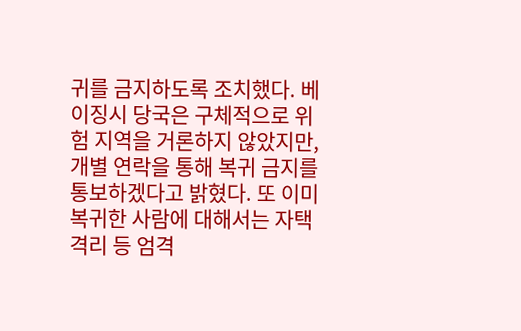귀를 금지하도록 조치했다. 베이징시 당국은 구체적으로 위험 지역을 거론하지 않았지만, 개별 연락을 통해 복귀 금지를 통보하겠다고 밝혔다. 또 이미 복귀한 사람에 대해서는 자택 격리 등 엄격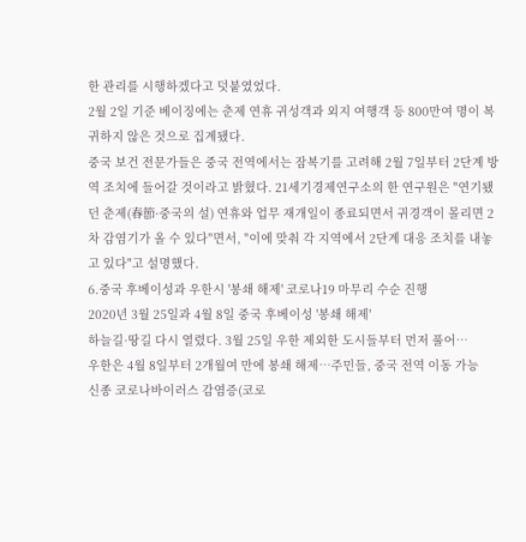한 관리를 시행하겠다고 덧붙였었다.
2월 2일 기준 베이징에는 춘제 연휴 귀성객과 외지 여행객 등 800만여 명이 복귀하지 않은 것으로 집계됐다.
중국 보건 전문가들은 중국 전역에서는 잠복기를 고려해 2월 7일부터 2단계 방역 조치에 들어갈 것이라고 밝혔다. 21세기경제연구소의 한 연구원은 "연기됐던 춘제(春節·중국의 설) 연휴와 업무 재개일이 종료되면서 귀경객이 몰리면 2차 감염기가 올 수 있다"면서, "이에 맞춰 각 지역에서 2단계 대응 조치를 내놓고 있다"고 설명했다.
6.중국 후베이성과 우한시 '봉쇄 해제' 코로나19 마무리 수순 진행
2020년 3월 25일과 4월 8일 중국 후베이성 '봉쇄 해제'
하늘길·땅길 다시 열렸다. 3월 25일 우한 제외한 도시들부터 먼저 풀어…
우한은 4월 8일부터 2개월여 만에 봉쇄 해제…주민들, 중국 전역 이동 가능
신종 코로나바이러스 감염증(코로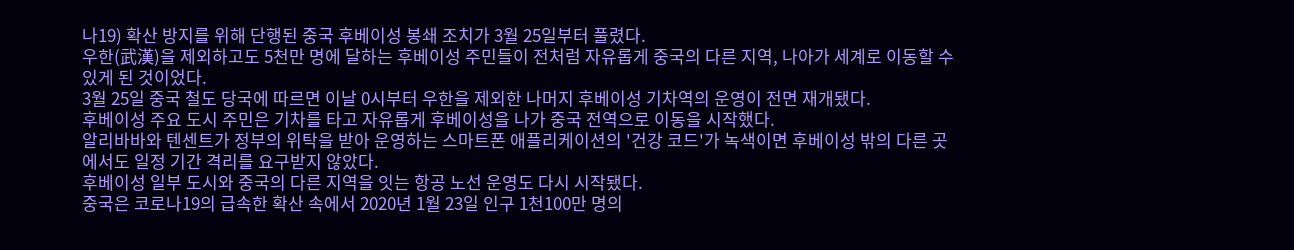나19) 확산 방지를 위해 단행된 중국 후베이성 봉쇄 조치가 3월 25일부터 풀렸다.
우한(武漢)을 제외하고도 5천만 명에 달하는 후베이성 주민들이 전처럼 자유롭게 중국의 다른 지역, 나아가 세계로 이동할 수 있게 된 것이었다.
3월 25일 중국 철도 당국에 따르면 이날 0시부터 우한을 제외한 나머지 후베이성 기차역의 운영이 전면 재개됐다.
후베이성 주요 도시 주민은 기차를 타고 자유롭게 후베이성을 나가 중국 전역으로 이동을 시작했다.
알리바바와 텐센트가 정부의 위탁을 받아 운영하는 스마트폰 애플리케이션의 '건강 코드'가 녹색이면 후베이성 밖의 다른 곳에서도 일정 기간 격리를 요구받지 않았다.
후베이성 일부 도시와 중국의 다른 지역을 잇는 항공 노선 운영도 다시 시작됐다.
중국은 코로나19의 급속한 확산 속에서 2020년 1월 23일 인구 1천100만 명의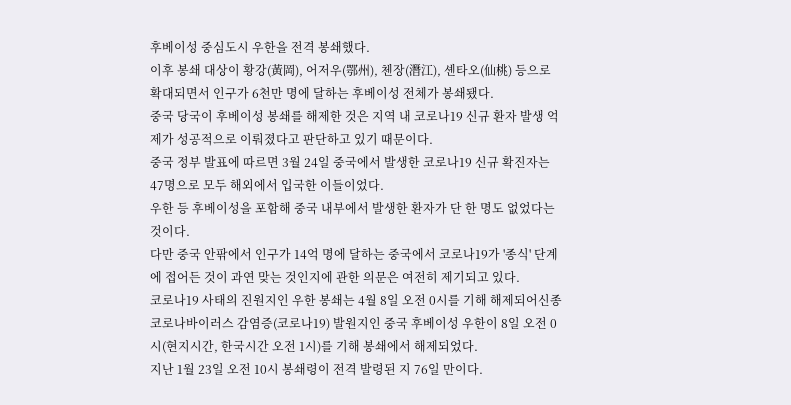후베이성 중심도시 우한을 전격 봉쇄했다.
이후 봉쇄 대상이 황강(黃岡), 어저우(鄂州), 첸장(潛江), 셴타오(仙桃) 등으로 확대되면서 인구가 6천만 명에 달하는 후베이성 전체가 봉쇄됐다.
중국 당국이 후베이성 봉쇄를 해제한 것은 지역 내 코로나19 신규 환자 발생 억제가 성공적으로 이뤄졌다고 판단하고 있기 때문이다.
중국 정부 발표에 따르면 3월 24일 중국에서 발생한 코로나19 신규 확진자는 47명으로 모두 해외에서 입국한 이들이었다.
우한 등 후베이성을 포함해 중국 내부에서 발생한 환자가 단 한 명도 없었다는 것이다.
다만 중국 안팎에서 인구가 14억 명에 달하는 중국에서 코로나19가 '종식' 단계에 접어든 것이 과연 맞는 것인지에 관한 의문은 여전히 제기되고 있다.
코로나19 사태의 진원지인 우한 봉쇄는 4월 8일 오전 0시를 기해 해제되어신종 코로나바이러스 감염증(코로나19) 발원지인 중국 후베이성 우한이 8일 오전 0시(현지시간, 한국시간 오전 1시)를 기해 봉쇄에서 해제되었다.
지난 1월 23일 오전 10시 봉쇄령이 전격 발령된 지 76일 만이다.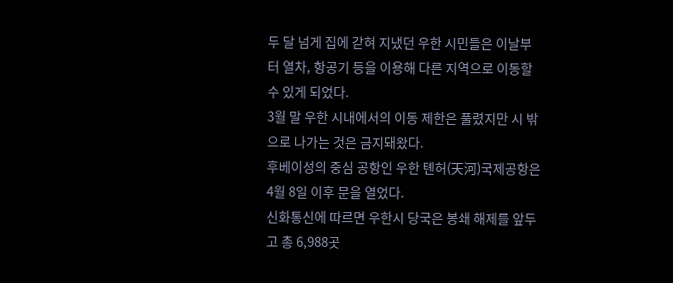두 달 넘게 집에 갇혀 지냈던 우한 시민들은 이날부터 열차, 항공기 등을 이용해 다른 지역으로 이동할 수 있게 되었다.
3월 말 우한 시내에서의 이동 제한은 풀렸지만 시 밖으로 나가는 것은 금지돼왔다.
후베이성의 중심 공항인 우한 톈허(天河)국제공항은 4월 8일 이후 문을 열었다.
신화통신에 따르면 우한시 당국은 봉쇄 해제를 앞두고 총 6,988곳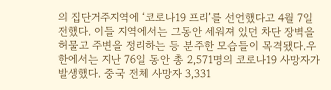의 집단거주지역에 ‘코로나19 프리’를 선언했다고 4월 7일 전했다. 이들 지역에서는 그동안 세워져 있던 차단 장벽을 허물고 주변을 정리하는 등 분주한 모습들이 목격됐다.우한에서는 지난 76일 동안 총 2,571명의 코로나19 사망자가 발생했다. 중국 전체 사망자 3,331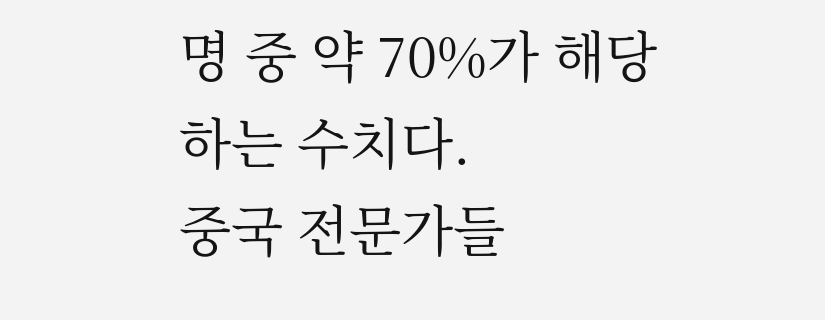명 중 약 70%가 해당하는 수치다.
중국 전문가들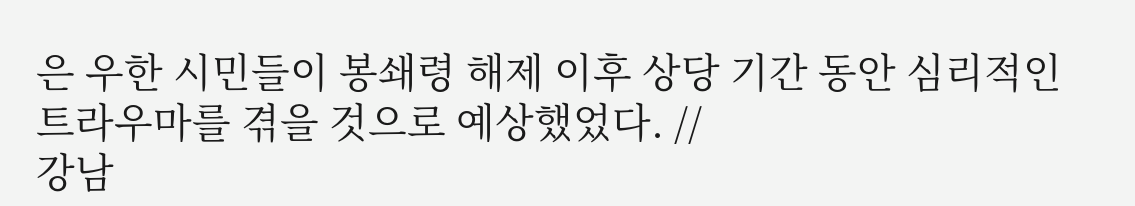은 우한 시민들이 봉쇄령 해제 이후 상당 기간 동안 심리적인 트라우마를 겪을 것으로 예상했었다. //
강남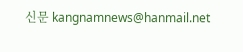신문 kangnamnews@hanmail.net